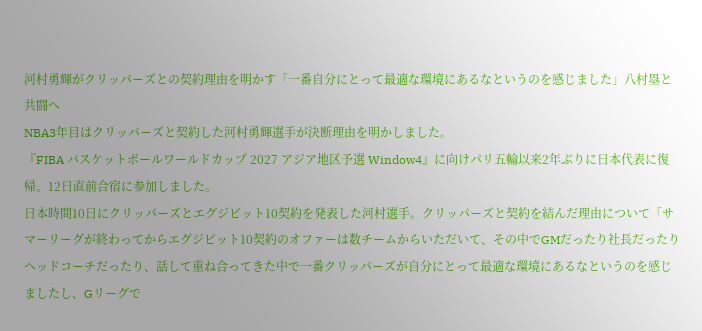河村勇輝がクリッパーズとの契約理由を明かす「一番自分にとって最適な環境にあるなというのを感じました」八村塁と共闘へ
NBA3年目はクリッパーズと契約した河村勇輝選手が決断理由を明かしました。
『FIBA バスケットボールワールドカップ 2027 アジア地区予選 Window4』に向けパリ五輪以来2年ぶりに日本代表に復帰。12日直前合宿に参加しました。
日本時間10日にクリッパーズとエグジビット10契約を発表した河村選手。クリッパーズと契約を結んだ理由について「サマーリーグが終わってからエグジビット10契約のオファーは数チームからいただいて、その中でGMだったり社長だったりヘッドコーチだったり、話して重ね合ってきた中で一番クリッパーズが自分にとって最適な環境にあるなというのを感じましたし、Gリーグで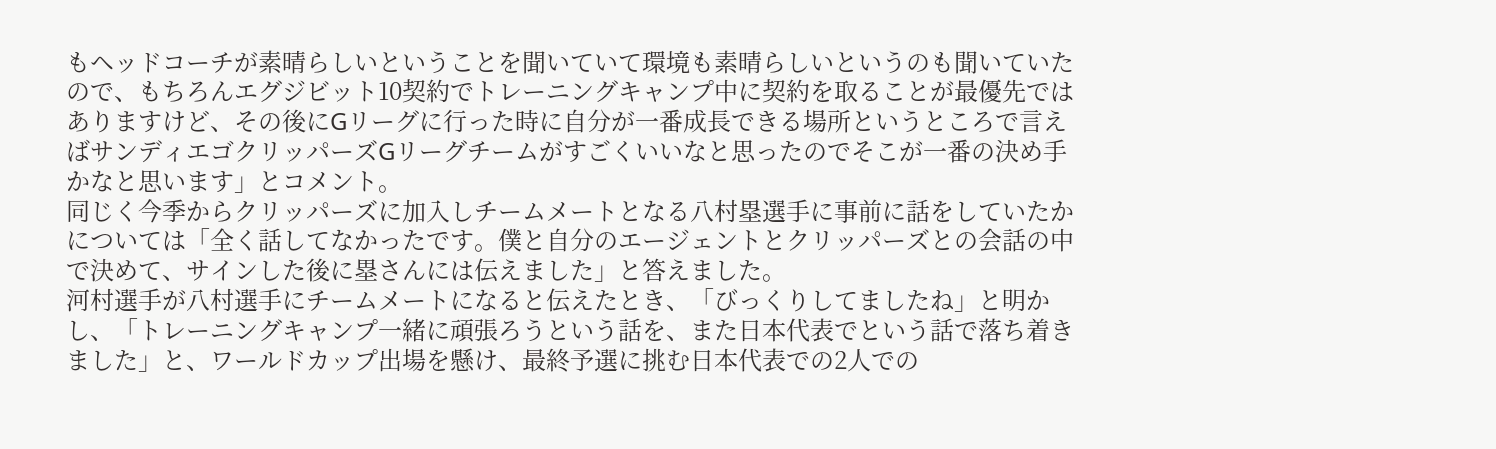もヘッドコーチが素晴らしいということを聞いていて環境も素晴らしいというのも聞いていたので、もちろんエグジビット10契約でトレーニングキャンプ中に契約を取ることが最優先ではありますけど、その後にGリーグに行った時に自分が一番成長できる場所というところで言えばサンディエゴクリッパーズGリーグチームがすごくいいなと思ったのでそこが一番の決め手かなと思います」とコメント。
同じく今季からクリッパーズに加入しチームメートとなる八村塁選手に事前に話をしていたかについては「全く話してなかったです。僕と自分のエージェントとクリッパーズとの会話の中で決めて、サインした後に塁さんには伝えました」と答えました。
河村選手が八村選手にチームメートになると伝えたとき、「びっくりしてましたね」と明かし、「トレーニングキャンプ一緒に頑張ろうという話を、また日本代表でという話で落ち着きました」と、ワールドカップ出場を懸け、最終予選に挑む日本代表での2人での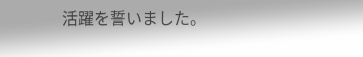活躍を誓いました。